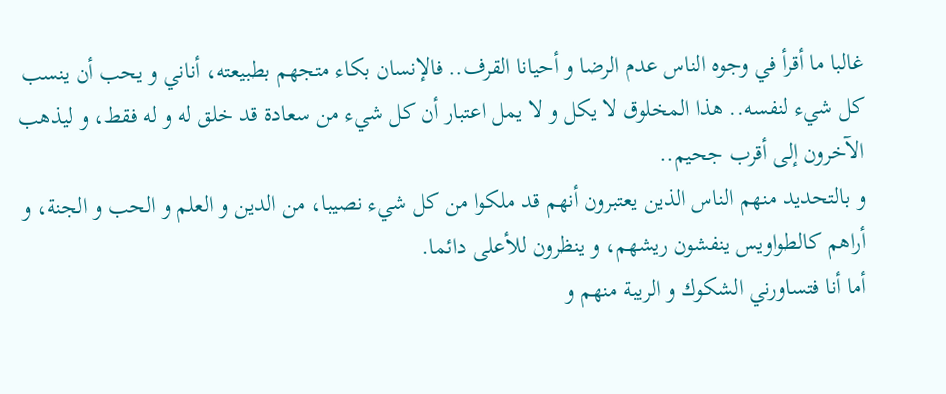غالبا ما أقرأ في وجوه الناس عدم الرضا و أحيانا القرف.. فالإنسان بكاء متجهم بطبيعته، أناني و يحب أن ينسب كل شيء لنفسه.. هذا المخلوق لا يكل و لا يمل اعتبار أن كل شيء من سعادة قد خلق له و له فقط، و ليذهب الآخرون إلى أقرب جحيم..
و بالتحديد منهم الناس الذين يعتبرون أنهم قد ملكوا من كل شيء نصيبا، من الدين و العلم و الحب و الجنة، و أراهم كالطواويس ينفشون ريشهم، و ينظرون للأعلى دائما.
أما أنا فتساورني الشكوك و الريبة منهم و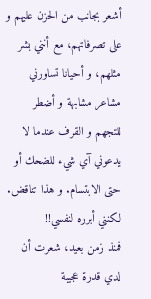أشعر بجانب من الحزن عليهم و على تصرفاتهم، مع أنني بشر مثلهم، و أحيانا تساورني مشاعر مشابهة و أضطر للتجهم و القرف عندما لا يدعوني آي شيء للضحك أو حتى الابتسام. و هذا تناقض. لكنني أبرره لنفسي!!
فمنذ زمن بعيد، شعرت أن لدي قدرة عجيبة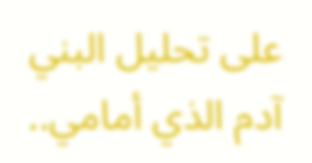على تحليل البني آدم الذي أمامي..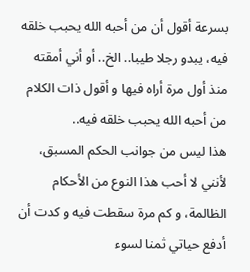بسرعة أقول أن من أحبه الله يحبب خلقه فيه، يبدو رجلا طيبا.. الخ.. أو أني أمقته منذ أول مرة أراه فيها و أقول ذات الكلام من أحبه الله يحبب خلقه فيه..
هذا ليس من جوانب الحكم المسبق، لأنني لا أحب هذا النوع من الأحكام الظالمة، و كم مرة سقطت فيه و كدت أن أدفع حياتي ثمنا لسوء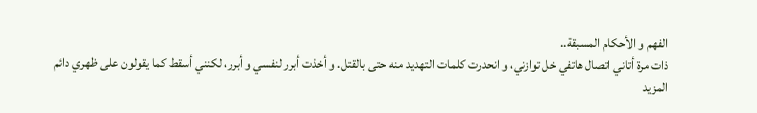الفهم و الأحكام المسبقة..
ذات مرة أتاني اتصال هاتفي خل توازني، و انحدرت كلمات التهديد منه حتى بالقتل. و أخذت أبرر لنفسي و أبرر، لكنني أسقط كما يقولون على ظهري دائم
المزيد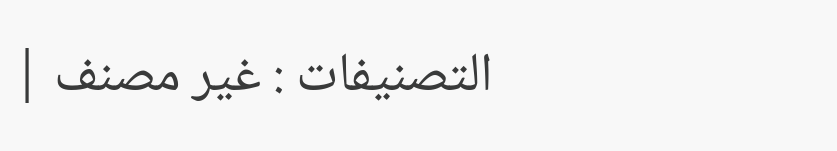التصنيفات : غير مصنف |